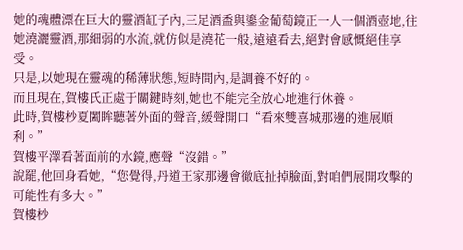她的魂體漂在巨大的靈酒缸子內,三足酒盉與鎏金葡萄鏡正一人一個酒壺地,往她澆灑靈酒,那細弱的水流,就仿似是澆花一般,遠遠看去,絕對會感慨絕佳享受。
只是,以她現在靈魂的稀薄狀態,短時間內,是調養不好的。
而且現在,賀樓氏正處于關鍵時刻,她也不能完全放心地進行休養。
此時,賀樓杪夏闔眸聽著外面的聲音,緩聲開口“看來雙喜城那邊的進展順利。”
賀樓平澤看著面前的水鏡,應聲“沒錯。”
說罷,他回身看她,“您覺得,丹道王家那邊會徹底扯掉臉面,對咱們展開攻擊的可能性有多大。”
賀樓杪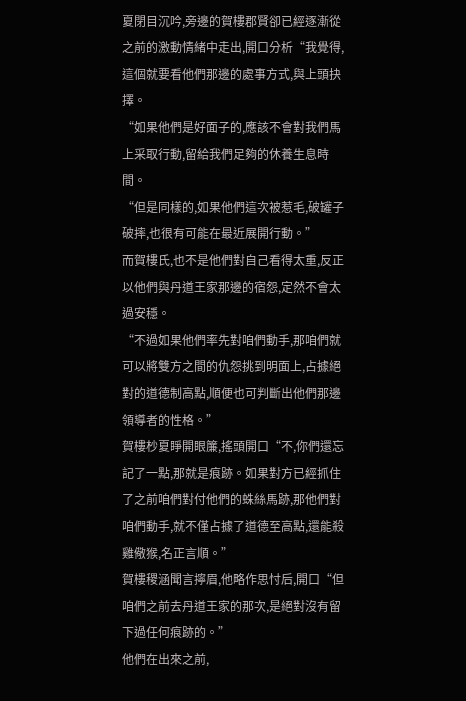夏閉目沉吟,旁邊的賀樓郡賢卻已經逐漸從之前的激動情緒中走出,開口分析“我覺得,這個就要看他們那邊的處事方式,與上頭抉擇。
“如果他們是好面子的,應該不會對我們馬上采取行動,留給我們足夠的休養生息時間。
“但是同樣的,如果他們這次被惹毛,破罐子破摔,也很有可能在最近展開行動。”
而賀樓氏,也不是他們對自己看得太重,反正以他們與丹道王家那邊的宿怨,定然不會太過安穩。
“不過如果他們率先對咱們動手,那咱們就可以將雙方之間的仇怨挑到明面上,占據絕對的道德制高點,順便也可判斷出他們那邊領導者的性格。”
賀樓杪夏睜開眼簾,搖頭開口“不,你們還忘記了一點,那就是痕跡。如果對方已經抓住了之前咱們對付他們的蛛絲馬跡,那他們對咱們動手,就不僅占據了道德至高點,還能殺雞儆猴,名正言順。”
賀樓稷涵聞言擰眉,他略作思忖后,開口“但咱們之前去丹道王家的那次,是絕對沒有留下過任何痕跡的。”
他們在出來之前,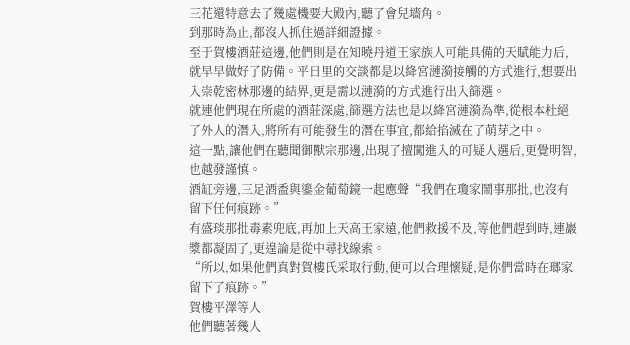三花還特意去了幾處機要大殿內,聽了會兒墻角。
到那時為止,都沒人抓住過詳細證據。
至于賀樓酒莊這邊,他們則是在知曉丹道王家族人可能具備的天賦能力后,就早早做好了防備。平日里的交談都是以絳宮漣漪接觸的方式進行,想要出入崇乾密林那邊的結界,更是需以漣漪的方式進行出入篩選。
就連他們現在所處的酒莊深處,篩選方法也是以絳宮漣漪為準,從根本杜絕了外人的潛入,將所有可能發生的潛在事宜,都給掐滅在了萌芽之中。
這一點,讓他們在聽聞御獸宗那邊,出現了擅闖進入的可疑人選后,更覺明智,也越發謹慎。
酒缸旁邊,三足酒盉與鎏金葡萄鏡一起應聲“我們在瓊家鬧事那批,也沒有留下任何痕跡。”
有盛琰那批毒素兜底,再加上天高王家遠,他們救援不及,等他們趕到時,連巖漿都凝固了,更遑論是從中尋找線索。
“所以,如果他們真對賀樓氏采取行動,便可以合理懷疑,是你們當時在瑯家留下了痕跡。”
賀樓平澤等人
他們聽著幾人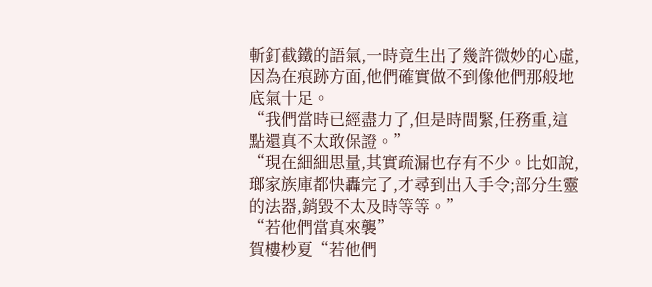斬釘截鐵的語氣,一時竟生出了幾許微妙的心虛,因為在痕跡方面,他們確實做不到像他們那般地底氣十足。
“我們當時已經盡力了,但是時間緊,任務重,這點還真不太敢保證。”
“現在細細思量,其實疏漏也存有不少。比如說,瑯家族庫都快轟完了,才尋到出入手令;部分生靈的法器,銷毀不太及時等等。”
“若他們當真來襲”
賀樓杪夏“若他們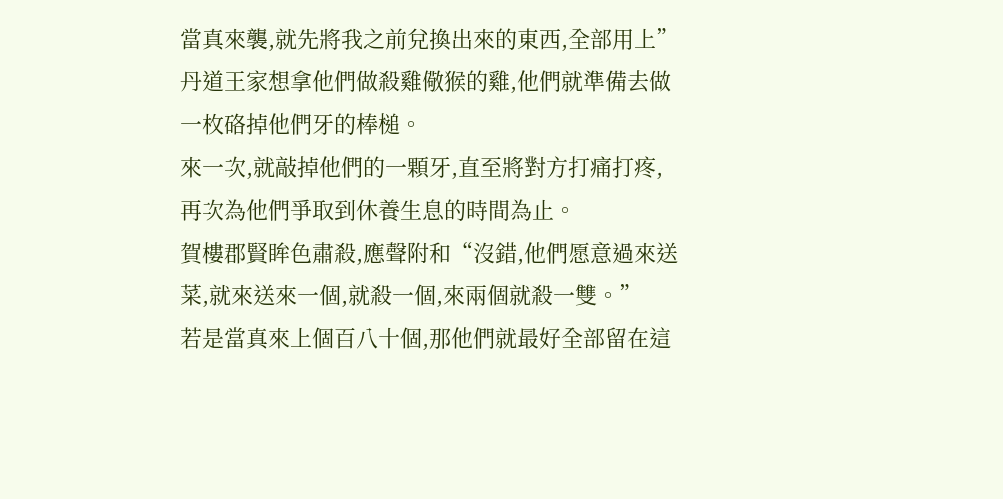當真來襲,就先將我之前兌換出來的東西,全部用上”
丹道王家想拿他們做殺雞儆猴的雞,他們就準備去做一枚硌掉他們牙的棒槌。
來一次,就敲掉他們的一顆牙,直至將對方打痛打疼,再次為他們爭取到休養生息的時間為止。
賀樓郡賢眸色肅殺,應聲附和“沒錯,他們愿意過來送菜,就來送來一個,就殺一個,來兩個就殺一雙。”
若是當真來上個百八十個,那他們就最好全部留在這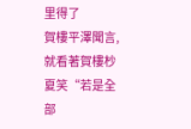里得了
賀樓平澤聞言,就看著賀樓杪夏笑“若是全部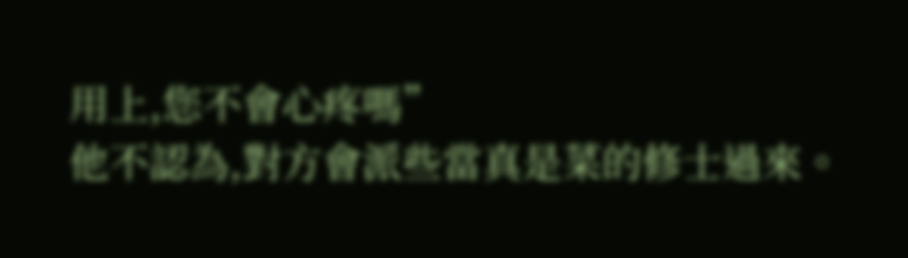用上,您不會心疼嗎”
他不認為,對方會派些當真是菜的修士過來。